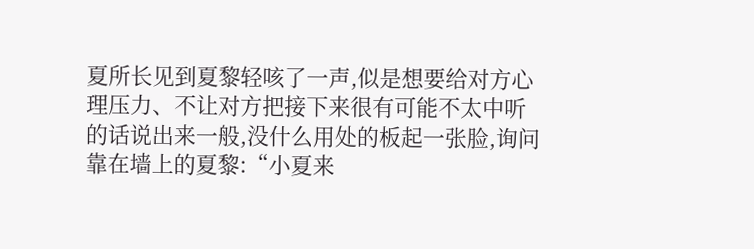夏所长见到夏黎轻咳了一声,似是想要给对方心理压力、不让对方把接下来很有可能不太中听的话说出来一般,没什么用处的板起一张脸,询问靠在墙上的夏黎:“小夏来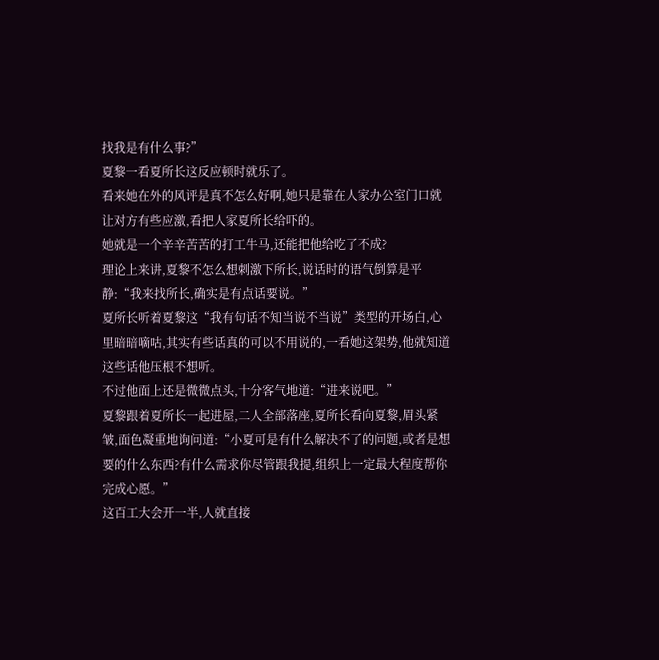找我是有什么事?”
夏黎一看夏所长这反应顿时就乐了。
看来她在外的风评是真不怎么好啊,她只是靠在人家办公室门口就让对方有些应激,看把人家夏所长给吓的。
她就是一个辛辛苦苦的打工牛马,还能把他给吃了不成?
理论上来讲,夏黎不怎么想刺激下所长,说话时的语气倒算是平静:“我来找所长,确实是有点话要说。”
夏所长听着夏黎这“我有句话不知当说不当说”类型的开场白,心里暗暗嘀咕,其实有些话真的可以不用说的,一看她这架势,他就知道这些话他压根不想听。
不过他面上还是微微点头,十分客气地道:“进来说吧。”
夏黎跟着夏所长一起进屋,二人全部落座,夏所长看向夏黎,眉头紧皱,面色凝重地询问道:“小夏可是有什么解决不了的问题,或者是想要的什么东西?有什么需求你尽管跟我提,组织上一定最大程度帮你完成心愿。”
这百工大会开一半,人就直接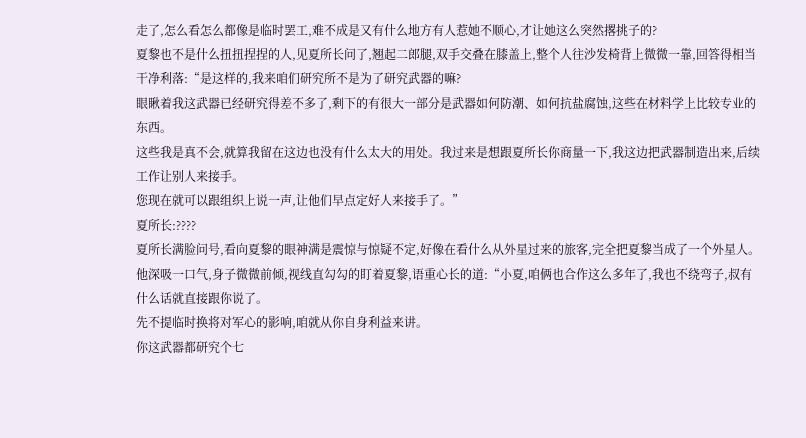走了,怎么看怎么都像是临时罢工,难不成是又有什么地方有人惹她不顺心,才让她这么突然撂挑子的?
夏黎也不是什么扭扭捏捏的人,见夏所长问了,翘起二郎腿,双手交叠在膝盖上,整个人往沙发椅背上微微一靠,回答得相当干净利落:“是这样的,我来咱们研究所不是为了研究武器的嘛?
眼瞅着我这武器已经研究得差不多了,剩下的有很大一部分是武器如何防潮、如何抗盐腐蚀,这些在材料学上比较专业的东西。
这些我是真不会,就算我留在这边也没有什么太大的用处。我过来是想跟夏所长你商量一下,我这边把武器制造出来,后续工作让别人来接手。
您现在就可以跟组织上说一声,让他们早点定好人来接手了。”
夏所长:????
夏所长满脸问号,看向夏黎的眼神满是震惊与惊疑不定,好像在看什么从外星过来的旅客,完全把夏黎当成了一个外星人。
他深吸一口气,身子微微前倾,视线直勾勾的盯着夏黎,语重心长的道:“小夏,咱俩也合作这么多年了,我也不绕弯子,叔有什么话就直接跟你说了。
先不提临时换将对军心的影响,咱就从你自身利益来讲。
你这武器都研究个七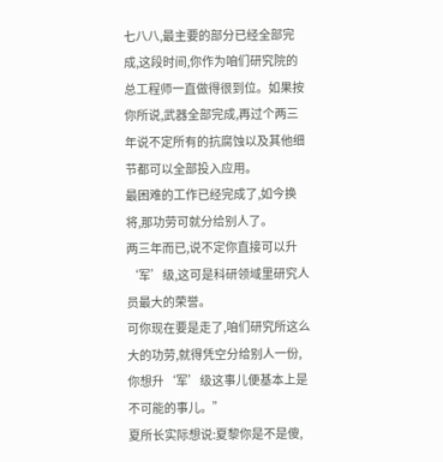七八八,最主要的部分已经全部完成,这段时间,你作为咱们研究院的总工程师一直做得很到位。如果按你所说,武器全部完成,再过个两三年说不定所有的抗腐蚀以及其他细节都可以全部投入应用。
最困难的工作已经完成了,如今换将,那功劳可就分给别人了。
两三年而已,说不定你直接可以升‘军’级,这可是科研领域里研究人员最大的荣誉。
可你现在要是走了,咱们研究所这么大的功劳,就得凭空分给别人一份,你想升‘军’级这事儿便基本上是不可能的事儿。”
夏所长实际想说:夏黎你是不是傻,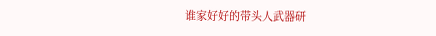谁家好好的带头人武器研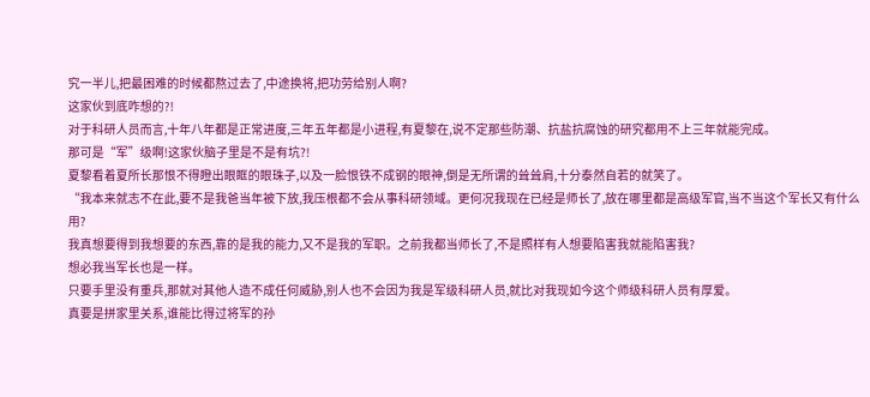究一半儿,把最困难的时候都熬过去了,中途换将,把功劳给别人啊?
这家伙到底咋想的?!
对于科研人员而言,十年八年都是正常进度,三年五年都是小进程,有夏黎在,说不定那些防潮、抗盐抗腐蚀的研究都用不上三年就能完成。
那可是“军”级啊!这家伙脑子里是不是有坑?!
夏黎看着夏所长那恨不得瞪出眼眶的眼珠子,以及一脸恨铁不成钢的眼神,倒是无所谓的耸耸肩,十分泰然自若的就笑了。
“我本来就志不在此,要不是我爸当年被下放,我压根都不会从事科研领域。更何况我现在已经是师长了,放在哪里都是高级军官,当不当这个军长又有什么用?
我真想要得到我想要的东西,靠的是我的能力,又不是我的军职。之前我都当师长了,不是照样有人想要陷害我就能陷害我?
想必我当军长也是一样。
只要手里没有重兵,那就对其他人造不成任何威胁,别人也不会因为我是军级科研人员,就比对我现如今这个师级科研人员有厚爱。
真要是拼家里关系,谁能比得过将军的孙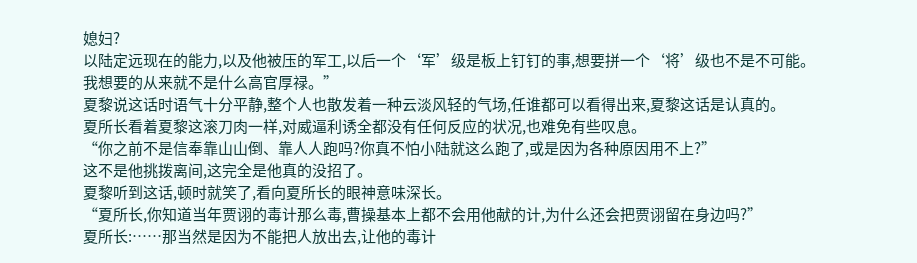媳妇?
以陆定远现在的能力,以及他被压的军工,以后一个‘军’级是板上钉钉的事,想要拼一个‘将’级也不是不可能。
我想要的从来就不是什么高官厚禄。”
夏黎说这话时语气十分平静,整个人也散发着一种云淡风轻的气场,任谁都可以看得出来,夏黎这话是认真的。
夏所长看着夏黎这滚刀肉一样,对威逼利诱全都没有任何反应的状况,也难免有些叹息。
“你之前不是信奉靠山山倒、靠人人跑吗?你真不怕小陆就这么跑了,或是因为各种原因用不上?”
这不是他挑拨离间,这完全是他真的没招了。
夏黎听到这话,顿时就笑了,看向夏所长的眼神意味深长。
“夏所长,你知道当年贾诩的毒计那么毒,曹操基本上都不会用他献的计,为什么还会把贾诩留在身边吗?”
夏所长:……那当然是因为不能把人放出去,让他的毒计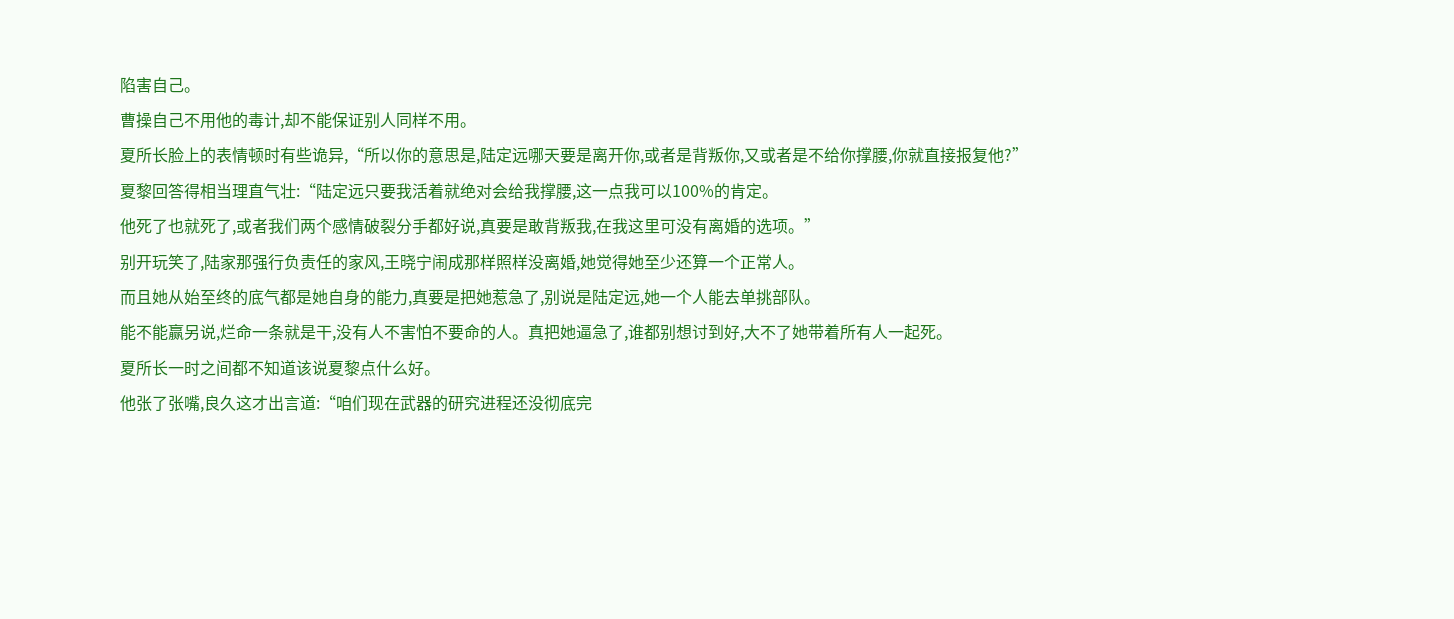陷害自己。
曹操自己不用他的毒计,却不能保证别人同样不用。
夏所长脸上的表情顿时有些诡异,“所以你的意思是,陆定远哪天要是离开你,或者是背叛你,又或者是不给你撑腰,你就直接报复他?”
夏黎回答得相当理直气壮:“陆定远只要我活着就绝对会给我撑腰,这一点我可以100%的肯定。
他死了也就死了,或者我们两个感情破裂分手都好说,真要是敢背叛我,在我这里可没有离婚的选项。”
别开玩笑了,陆家那强行负责任的家风,王晓宁闹成那样照样没离婚,她觉得她至少还算一个正常人。
而且她从始至终的底气都是她自身的能力,真要是把她惹急了,别说是陆定远,她一个人能去单挑部队。
能不能赢另说,烂命一条就是干,没有人不害怕不要命的人。真把她逼急了,谁都别想讨到好,大不了她带着所有人一起死。
夏所长一时之间都不知道该说夏黎点什么好。
他张了张嘴,良久这才出言道:“咱们现在武器的研究进程还没彻底完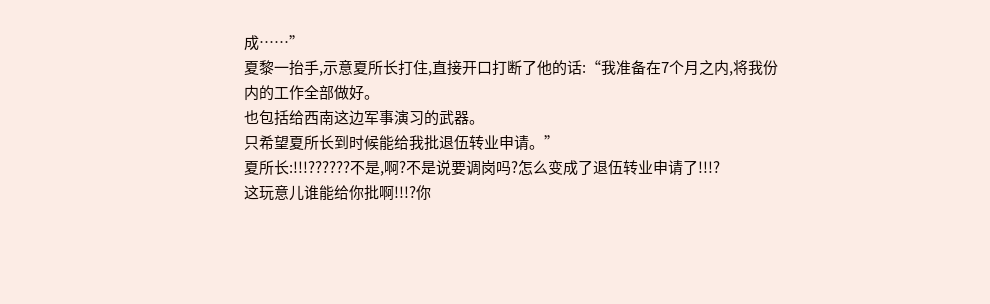成……”
夏黎一抬手,示意夏所长打住,直接开口打断了他的话:“我准备在7个月之内,将我份内的工作全部做好。
也包括给西南这边军事演习的武器。
只希望夏所长到时候能给我批退伍转业申请。”
夏所长:!!!??????不是,啊?不是说要调岗吗?怎么变成了退伍转业申请了!!!?
这玩意儿谁能给你批啊!!!?你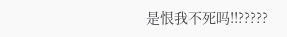是恨我不死吗!!?????